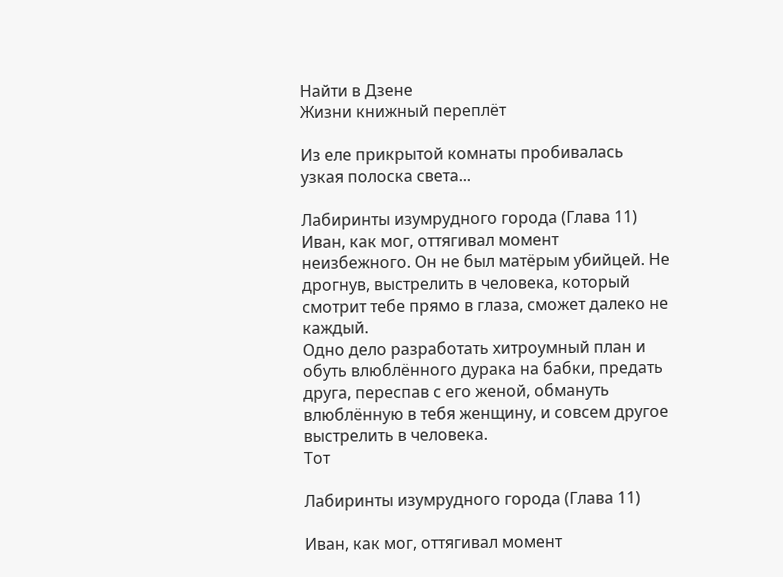Найти в Дзене
Жизни книжный переплёт

Из еле прикрытой комнаты пробивалась узкая полоска света...

Лабиринты изумрудного города (Глава 11)
Иван, как мог, оттягивал момент неизбежного. Он не был матёрым убийцей. Не дрогнув, выстрелить в человека, который смотрит тебе прямо в глаза, сможет далеко не каждый.
Одно дело разработать хитроумный план и обуть влюблённого дурака на бабки, предать друга, переспав с его женой, обмануть влюблённую в тебя женщину, и совсем другое выстрелить в человека.
Тот

Лабиринты изумрудного города (Глава 11)

Иван, как мог, оттягивал момент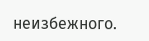неизбежного.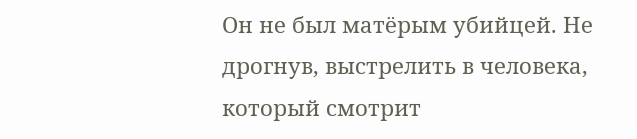Он не был матёрым убийцей. Не дрогнув, выстрелить в человека, который смотрит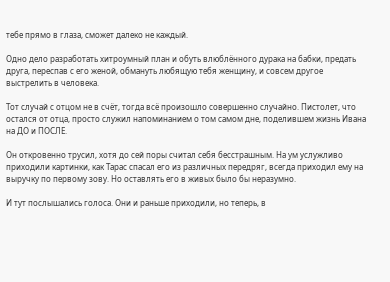тебе прямо в глаза, сможет далеко не каждый.

Одно дело разработать хитроумный план и обуть влюблённого дурака на бабки, предать друга, переспав с его женой, обмануть любящую тебя женщину, и совсем другое выстрелить в человека.

Тот случай с отцом не в счёт, тогда всё произошло совершенно случайно. Пистолет, что остался от отца, просто служил напоминанием о том самом дне, поделившем жизнь Ивана на ДО и ПОСЛЕ.

Он откровенно трусил, хотя до сей поры считал себя бесстрашным. На ум услужливо приходили картинки, как Тарас спасал его из различных передряг, всегда приходил ему на выручку по первому зову. Но оставлять его в живых было бы неразумно.

И тут послышались голоса. Они и раньше приходили, но теперь, в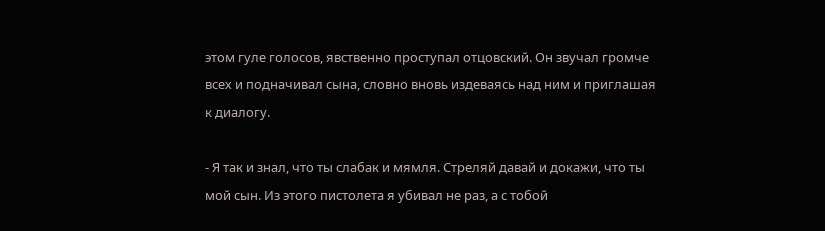этом гуле голосов, явственно проступал отцовский. Он звучал громче всех и подначивал сына, словно вновь издеваясь над ним и приглашая к диалогу.

- Я так и знал, что ты слабак и мямля. Стреляй давай и докажи, что ты мой сын. Из этого пистолета я убивал не раз, а с тобой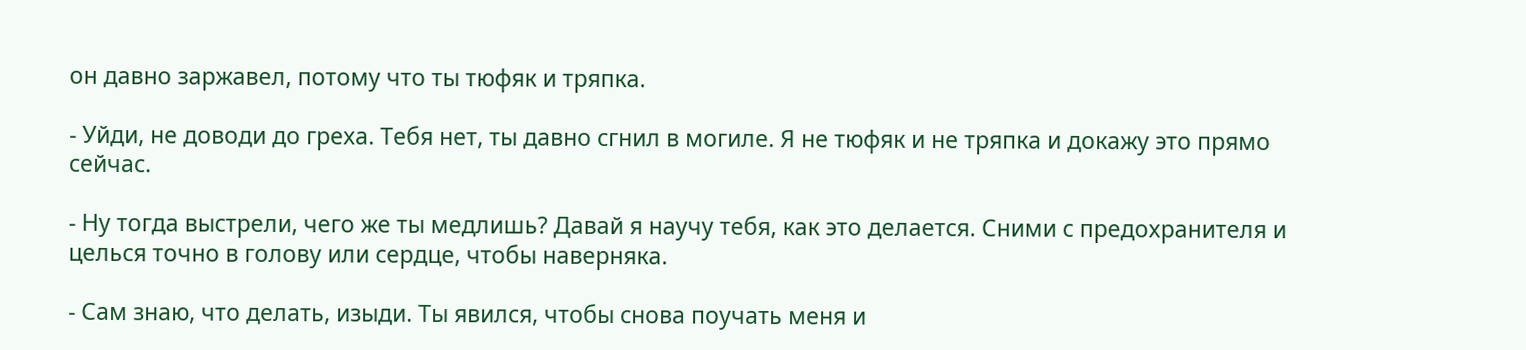он давно заржавел, потому что ты тюфяк и тряпка.

- Уйди, не доводи до греха. Тебя нет, ты давно сгнил в могиле. Я не тюфяк и не тряпка и докажу это прямо сейчас.

- Ну тогда выстрели, чего же ты медлишь? Давай я научу тебя, как это делается. Сними с предохранителя и целься точно в голову или сердце, чтобы наверняка.

- Сам знаю, что делать, изыди. Ты явился, чтобы снова поучать меня и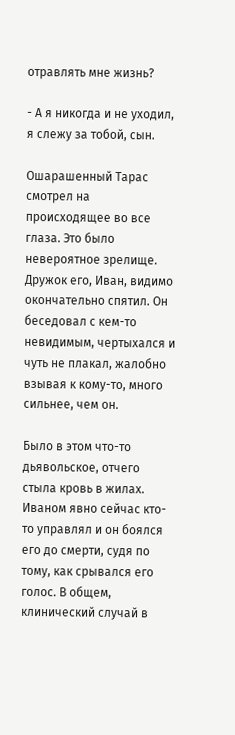отравлять мне жизнь?

- А я никогда и не уходил, я слежу за тобой, сын.

Ошарашенный Тарас смотрел на происходящее во все глаза. Это было невероятное зрелище. Дружок его, Иван, видимо окончательно спятил. Он беседовал с кем-то невидимым, чертыхался и чуть не плакал, жалобно взывая к кому-то, много сильнее, чем он.

Было в этом что-то дьявольское, отчего стыла кровь в жилах. Иваном явно сейчас кто-то управлял и он боялся его до смерти, судя по тому, как срывался его голос. В общем, клинический случай в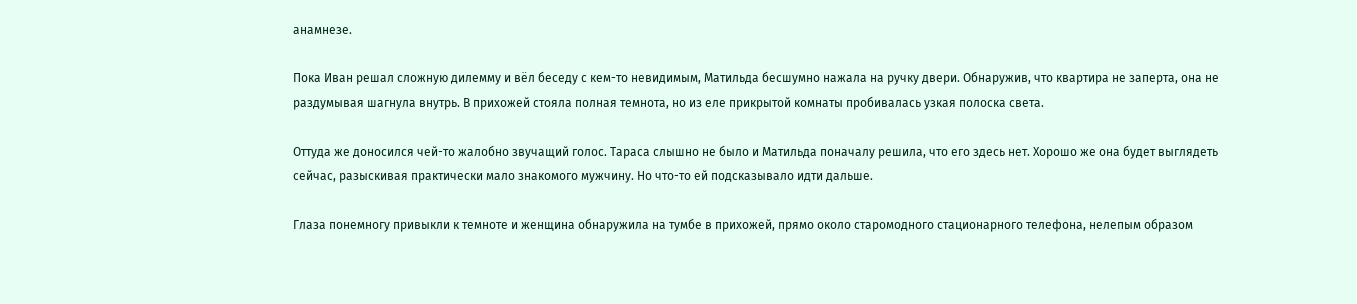анамнезе.

Пока Иван решал сложную дилемму и вёл беседу с кем-то невидимым, Матильда бесшумно нажала на ручку двери. Обнаружив, что квартира не заперта, она не раздумывая шагнула внутрь. В прихожей стояла полная темнота, но из еле прикрытой комнаты пробивалась узкая полоска света.

Оттуда же доносился чей-то жалобно звучащий голос. Тараса слышно не было и Матильда поначалу решила, что его здесь нет. Хорошо же она будет выглядеть сейчас, разыскивая практически мало знакомого мужчину. Но что-то ей подсказывало идти дальше.

Глаза понемногу привыкли к темноте и женщина обнаружила на тумбе в прихожей, прямо около старомодного стационарного телефона, нелепым образом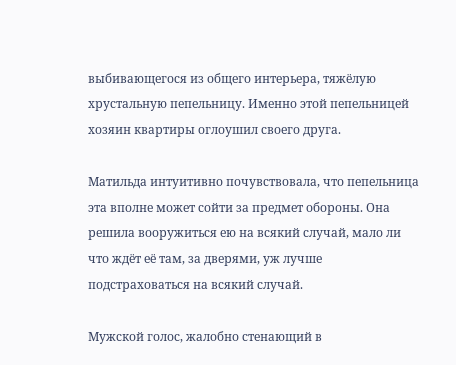выбивающегося из общего интерьера, тяжёлую хрустальную пепельницу. Именно этой пепельницей хозяин квартиры оглоушил своего друга.

Матильда интуитивно почувствовала, что пепельница эта вполне может сойти за предмет обороны. Она решила вооружиться ею на всякий случай, мало ли что ждёт её там, за дверями, уж лучше подстраховаться на всякий случай.

Мужской голос, жалобно стенающий в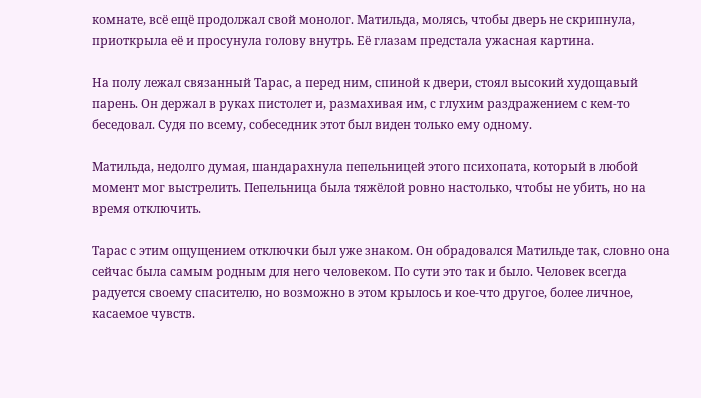комнате, всё ещё продолжал свой монолог. Матильда, молясь, чтобы дверь не скрипнула, приоткрыла её и просунула голову внутрь. Её глазам предстала ужасная картина.

На полу лежал связанный Тарас, а перед ним, спиной к двери, стоял высокий худощавый парень. Он держал в руках пистолет и, размахивая им, с глухим раздражением с кем-то беседовал. Судя по всему, собеседник этот был виден только ему одному.

Матильда, недолго думая, шандарахнула пепельницей этого психопата, который в любой момент мог выстрелить. Пепельница была тяжёлой ровно настолько, чтобы не убить, но на время отключить.

Тарас с этим ощущением отключки был уже знаком. Он обрадовался Матильде так, словно она сейчас была самым родным для него человеком. По сути это так и было. Человек всегда радуется своему спасителю, но возможно в этом крылось и кое-что другое, более личное, касаемое чувств.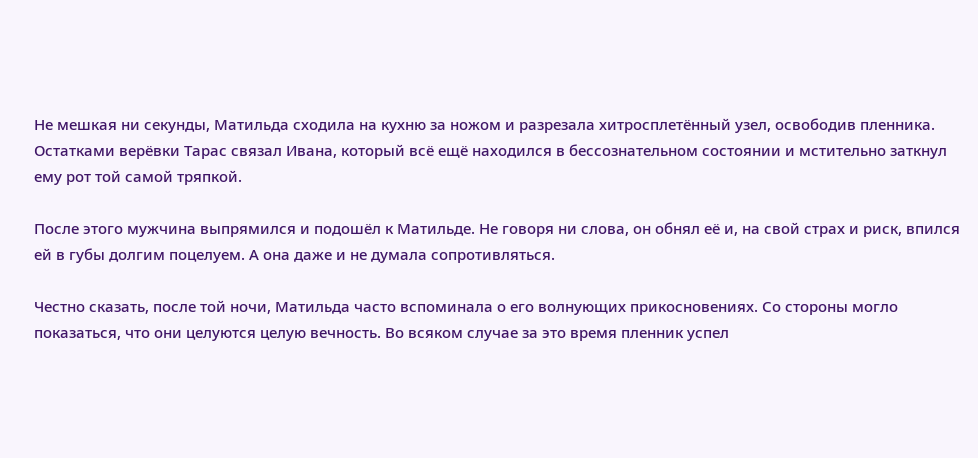Не мешкая ни секунды, Матильда сходила на кухню за ножом и разрезала хитросплетённый узел, освободив пленника. Остатками верёвки Тарас связал Ивана, который всё ещё находился в бессознательном состоянии и мстительно заткнул ему рот той самой тряпкой.

После этого мужчина выпрямился и подошёл к Матильде. Не говоря ни слова, он обнял её и, на свой страх и риск, впился ей в губы долгим поцелуем. А она даже и не думала сопротивляться.

Честно сказать, после той ночи, Матильда часто вспоминала о его волнующих прикосновениях. Со стороны могло показаться, что они целуются целую вечность. Во всяком случае за это время пленник успел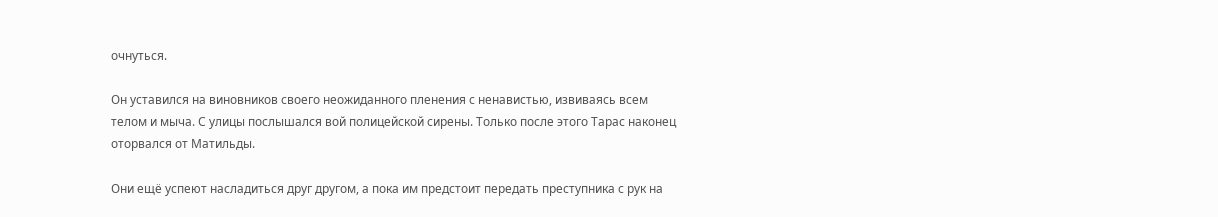очнуться.

Он уставился на виновников своего неожиданного пленения с ненавистью, извиваясь всем телом и мыча. С улицы послышался вой полицейской сирены. Только после этого Тарас наконец оторвался от Матильды.

Они ещё успеют насладиться друг другом, а пока им предстоит передать преступника с рук на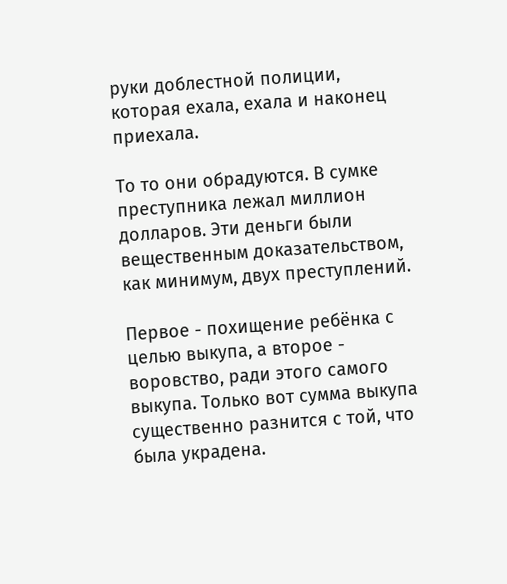руки доблестной полиции, которая ехала, ехала и наконец приехала.

То то они обрадуются. В сумке преступника лежал миллион долларов. Эти деньги были вещественным доказательством, как минимум, двух преступлений.

Первое - похищение ребёнка с целью выкупа, а второе - воровство, ради этого самого выкупа. Только вот сумма выкупа существенно разнится с той, что была украдена.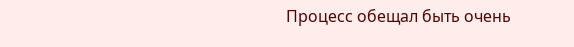Процесс обещал быть очень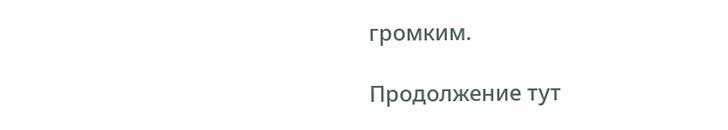громким.

Продолжение тут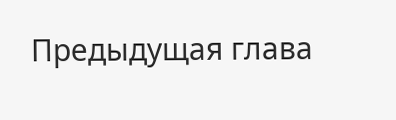Предыдущая глава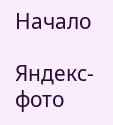Начало

Яндекс-фото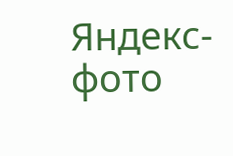Яндекс-фото